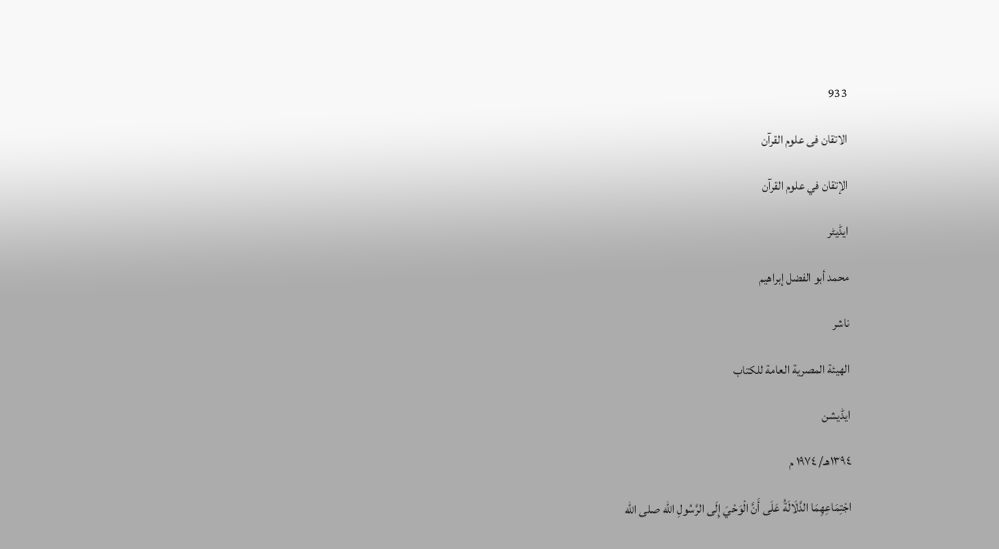933

الاتقان فی علوم القرآن

الإتقان في علوم القرآن

ایڈیٹر

محمد أبو الفضل إبراهيم

ناشر

الهيئة المصرية العامة للكتاب

ایڈیشن

١٣٩٤هـ/ ١٩٧٤ م

اجْتِمَاعِهِمَا الدَّلَالَةُ عَلَى أَنَّ الْوَحْيَ إِلَى الرَّسُولِ الله صلى الله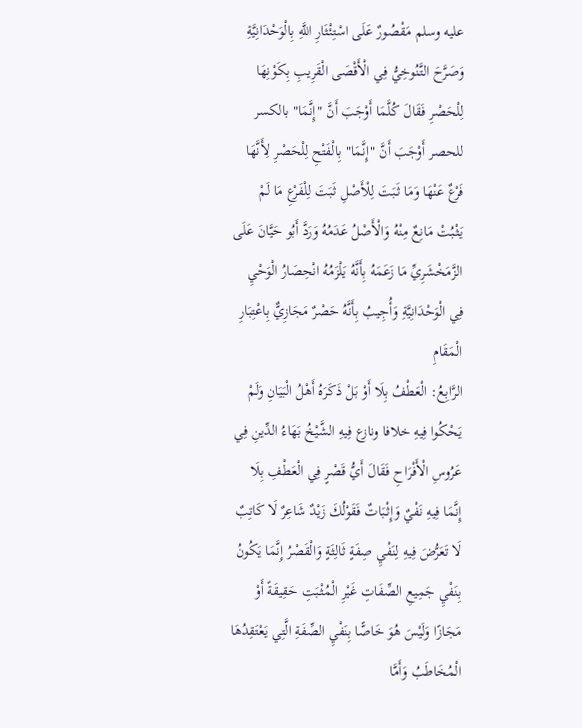عليه وسلم مَقْصُورٌ عَلَى اسْتِئْثَارِ اللَّهِ بِالْوَحْدَانِيَّةِ
وَصَرَّحَ التَّنُوخِيُّ فِي الْأَقْصَى الْقَرِيبِ بِكَوْنِهَا لِلْحَصْرِ فَقَالَ كُلَّمَا أَوْجَبَ أَنَّ "إِنَّمَا" بالكسر للحصر أَوْجَبَ أَنَّ "إِنَّمَا" بِالْفَتْحِ لِلْحَصْرِ لِأَنَّهَا فَرْعٌ عَنْهَا وَمَا ثَبَتَ لِلْأَصْلِ ثَبَتَ لِلْفَرْعِ مَا لَمْ يَثْبُتْ مَانِعٌ مِنْهُ وَالْأَصْلُ عَدَمُهُ وَرَدَّ أَبُو حَيَّانَ عَلَى الزَّمَخْشَرِيِّ مَا زَعَمَهُ بِأَنَّهُ يَلْزَمُهُ انْحِصَارُ الْوَحْيِ فِي الْوَحْدَانِيَّةِ وَأُجِيبُ بِأَنَّهُ حَصْرٌ مَجَازِيٌّ بِاعْتِبَارِ الْمَقَامِ
الرَّابِعُ: الْعَطْفُ بِلَا أَوْ بَلْ ذَكَرَهُ أَهْلُ الْبَيَانِ وَلَمْ يَحْكُوا فِيهِ خلافا ونازع فِيهِ الشَّيْخُ بَهَاءُ الدِّينِ فِي عَرُوسِ الْأَفْرَاحِ فَقَالَ أَيُّ قَصْرٍ فِي الْعَطْفِ بِلَا إِنَّمَا فِيهِ نَفْيٌ وَإِثْبَاتٌ فَقَوْلُكَ زَيْدٌ شَاعِرٌ لَا كَاتِبٌ لَا تَعَرُّضَ فِيهِ لِنَفْيِ صِفَةٍ ثَالِثَةٍ وَالْقَصْرُ إِنَّمَا يَكُونُ بِنَفْيِ جَمِيعِ الصِّفَاتِ غَيْرِ الْمُثْبَتِ حَقِيقَةً أَوْ مَجَازًا وَلَيْسَ هُوَ خَاصًّا بِنَفْيِ الصِّفَةِ الَّتِي يَعْتَقِدُهَا الْمُخَاطَبُ وَأَمَّا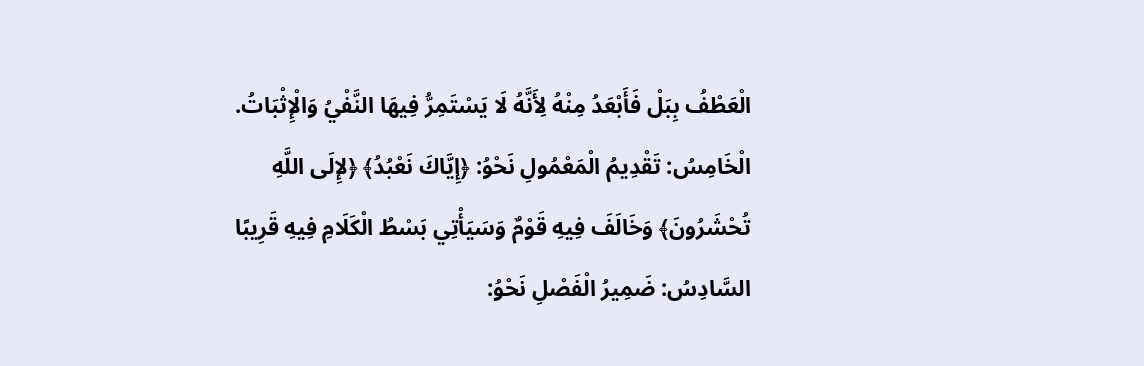الْعَطْفُ بِبَلْ فَأَبْعَدُ مِنْهُ لِأَنَّهُ لَا يَسْتَمِرُّ فِيهَا النَّفْيُ وَالْإِثْبَاتُ.
الْخَامِسُ: تَقْدِيمُ الْمَعْمُولِ نَحْوُ: ﴿إِيَّاكَ نَعْبُدُ﴾ ﴿لإِلَى اللَّهِ تُحْشَرُونَ﴾ وَخَالَفَ فِيهِ قَوْمٌ وَسَيَأْتِي بَسْطُ الْكَلَامِ فِيهِ قَرِيبًا
السَّادِسُ: ضَمِيرُ الْفَصْلِ نَحْوُ: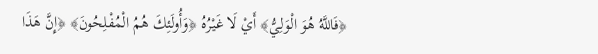﴿فَاللَّهُ هُوَ الْوَلِيُّ﴾ أَيْ لَا غَيْرُهُ ﴿وَأُولَئِكَ هُمُ الْمُفْلِحُونَ﴾ ﴿إِنَّ هَذَا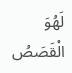لَهُوَ الْقَصَصُ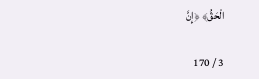الْحَقُّ﴾ ﴿إِنَّ

3 / 170